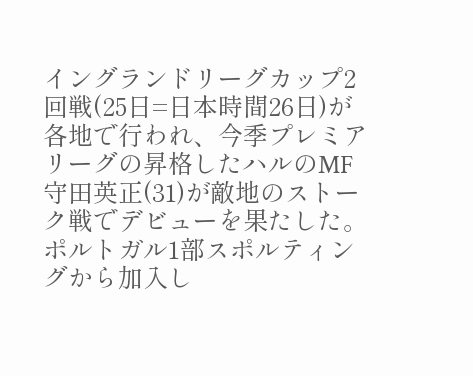イングランドリーグカップ2回戦(25日=日本時間26日)が各地で行われ、今季プレミアリーグの昇格したハルのMF守田英正(31)が敵地のストーク戦でデビューを果たした。
ポルトガル1部スポルティングから加入し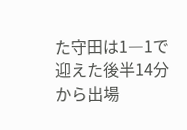た守田は1―1で迎えた後半14分から出場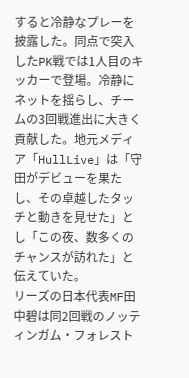すると冷静なプレーを披露した。同点で突入したPK戦では1人目のキッカーで登場。冷静にネットを揺らし、チームの3回戦進出に大きく貢献した。地元メディア「HullLive」は「守田がデビューを果たし、その卓越したタッチと動きを見せた」とし「この夜、数多くのチャンスが訪れた」と伝えていた。
リーズの日本代表MF田中碧は同2回戦のノッティンガム・フォレスト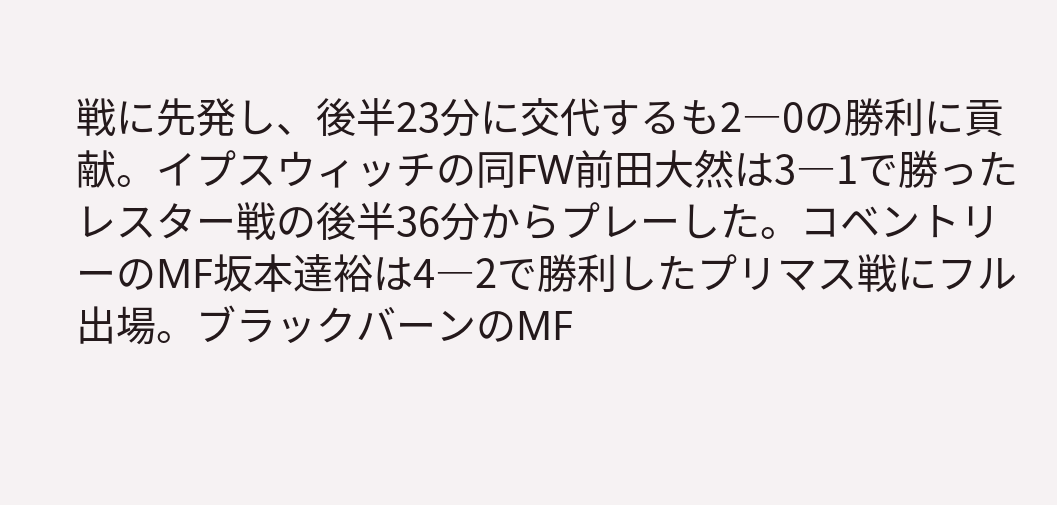戦に先発し、後半23分に交代するも2―0の勝利に貢献。イプスウィッチの同FW前田大然は3―1で勝ったレスター戦の後半36分からプレーした。コベントリーのMF坂本達裕は4―2で勝利したプリマス戦にフル出場。ブラックバーンのMF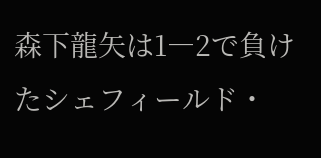森下龍矢は1―2で負けたシェフィールド・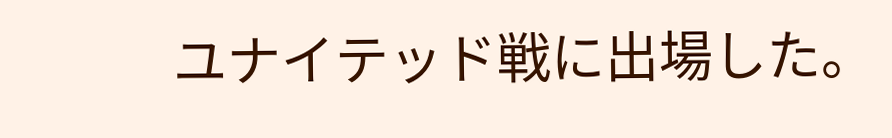ユナイテッド戦に出場した。